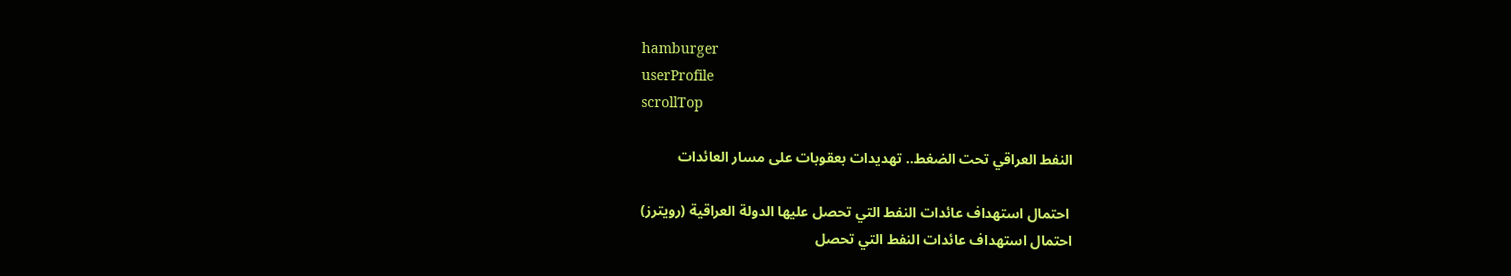hamburger
userProfile
scrollTop

النفط العراقي تحت الضغط.. تهديدات بعقوبات على مسار العائدات

 احتمال استهداف عائدات النفط التي تحصل عليها الدولة العراقية (رويترز)
احتمال استهداف عائدات النفط التي تحصل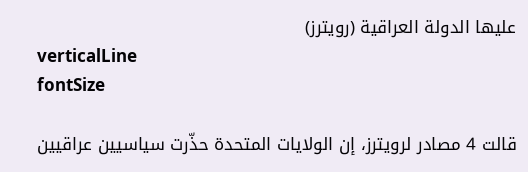عليها الدولة العراقية (رويترز)
verticalLine
fontSize

قالت 4 مصادر لرويترز، إن الولايات المتحدة حذّرت سياسيين عراقيين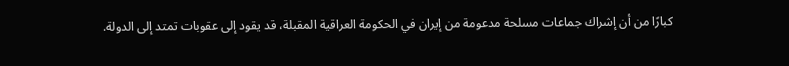كبارًا من أن إشراك جماعات مسلحة مدعومة من إيران في الحكومة العراقية المقبلة، قد يقود إلى عقوبات تمتد إلى الدولة.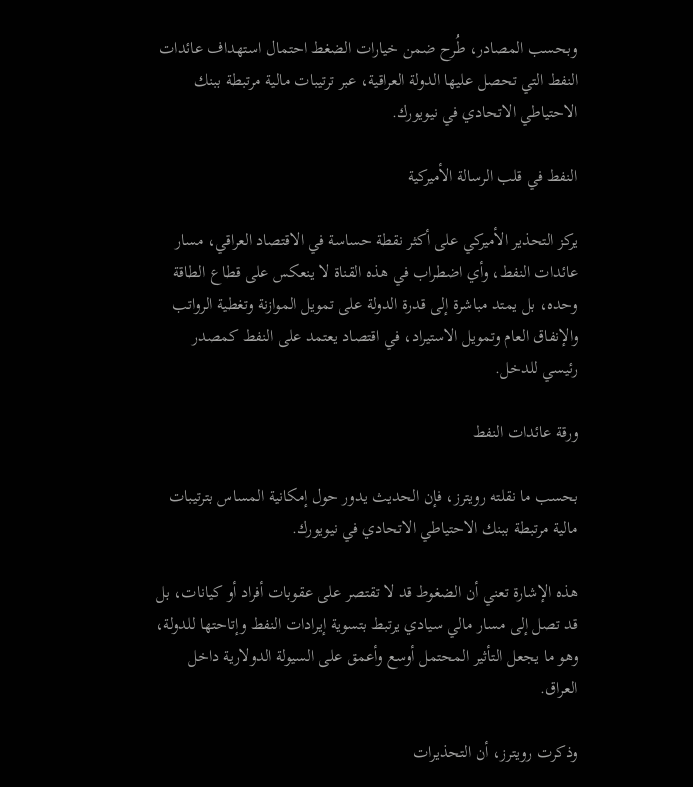وبحسب المصادر، طُرح ضمن خيارات الضغط احتمال استهداف عائدات النفط التي تحصل عليها الدولة العراقية، عبر ترتيبات مالية مرتبطة ببنك الاحتياطي الاتحادي في نيويورك.

النفط في قلب الرسالة الأميركية

يركز التحذير الأميركي على أكثر نقطة حساسة في الاقتصاد العراقي، مسار عائدات النفط، وأي اضطراب في هذه القناة لا ينعكس على قطاع الطاقة وحده، بل يمتد مباشرة إلى قدرة الدولة على تمويل الموازنة وتغطية الرواتب والإنفاق العام وتمويل الاستيراد، في اقتصاد يعتمد على النفط كمصدر رئيسي للدخل.

ورقة عائدات النفط

بحسب ما نقلته رويترز، فإن الحديث يدور حول إمكانية المساس بترتيبات مالية مرتبطة ببنك الاحتياطي الاتحادي في نيويورك.

هذه الإشارة تعني أن الضغوط قد لا تقتصر على عقوبات أفراد أو كيانات، بل قد تصل إلى مسار مالي سيادي يرتبط بتسوية إيرادات النفط وإتاحتها للدولة، وهو ما يجعل التأثير المحتمل أوسع وأعمق على السيولة الدولارية داخل العراق.

وذكرت رويترز، أن التحذيرات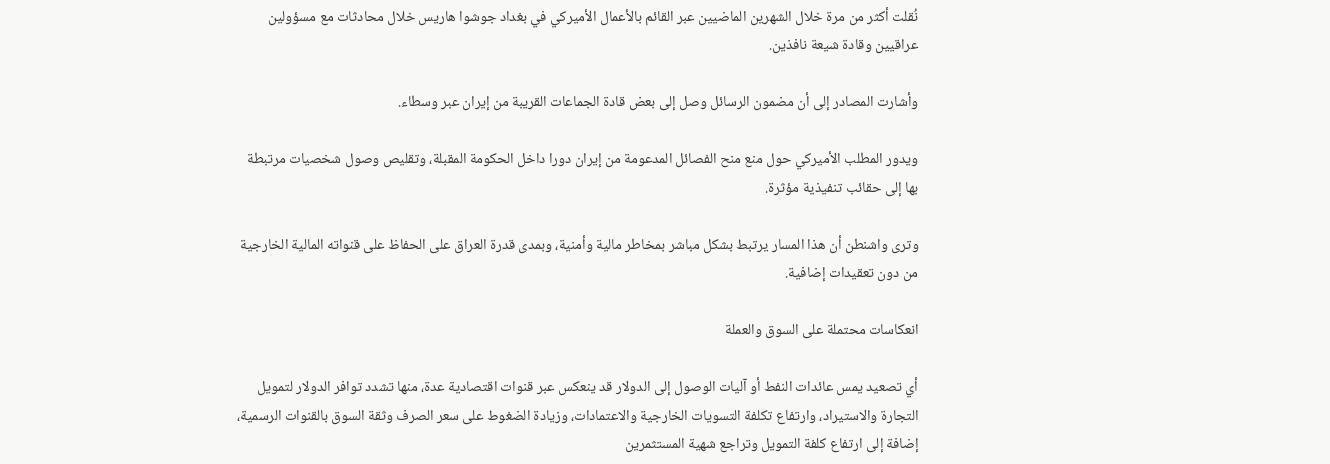نُقلت أكثر من مرة خلال الشهرين الماضيين عبر القائم بالأعمال الأميركي في بغداد جوشوا هاريس خلال محادثات مع مسؤولين عراقيين وقادة شيعة نافذين.

وأشارت المصادر إلى أن مضمون الرسائل وصل إلى بعض قادة الجماعات القريبة من إيران عبر وسطاء.

ويدور المطلب الأميركي حول منع منح الفصائل المدعومة من إيران دورا داخل الحكومة المقبلة، وتقليص وصول شخصيات مرتبطة بها إلى حقائب تنفيذية مؤثرة.

وترى واشنطن أن هذا المسار يرتبط بشكل مباشر بمخاطر مالية وأمنية، وبمدى قدرة العراق على الحفاظ على قنواته المالية الخارجية من دون تعقيدات إضافية.

انعكاسات محتملة على السوق والعملة

أي تصعيد يمس عائدات النفط أو آليات الوصول إلى الدولار قد ينعكس عبر قنوات اقتصادية عدة، منها تشدد توافر الدولار لتمويل التجارة والاستيراد، وارتفاع تكلفة التسويات الخارجية والاعتمادات، وزيادة الضغوط على سعر الصرف وثقة السوق بالقنوات الرسمية، إضافة إلى ارتفاع كلفة التمويل وتراجع شهية المستثمرين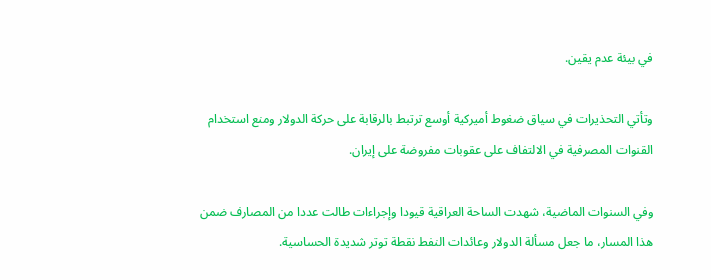في بيئة عدم يقين.

وتأتي التحذيرات في سياق ضغوط أميركية أوسع ترتبط بالرقابة على حركة الدولار ومنع استخدام القنوات المصرفية في الالتفاف على عقوبات مفروضة على إيران.

وفي السنوات الماضية، شهدت الساحة العراقية قيودا وإجراءات طالت عددا من المصارف ضمن هذا المسار، ما جعل مسألة الدولار وعائدات النفط نقطة توتر شديدة الحساسية.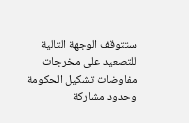ستتوقف الوجهة التالية للتصعيد على مخرجات مفاوضات تشكيل الحكومة وحدود مشاركة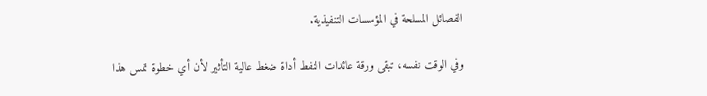الفصائل المسلحة في المؤسسات التنفيذية.

وفي الوقت نفسه، تبقى ورقة عائدات النفط أداة ضغط عالية التأثير لأن أي خطوة تمس هذا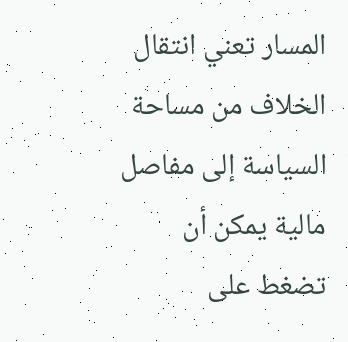المسار تعني انتقال الخلاف من مساحة السياسة إلى مفاصل مالية يمكن أن تضغط على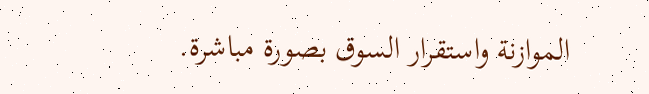الموازنة واستقرار السوق بصورة مباشرة.